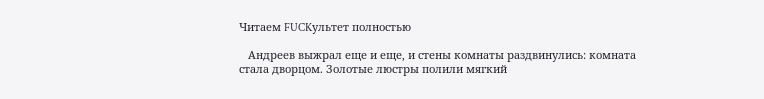Читаем FUCKультет полностью

   Андреев выжрал еще и еще, и стены комнаты раздвинулись: комната стала дворцом. Золотые люстры полили мягкий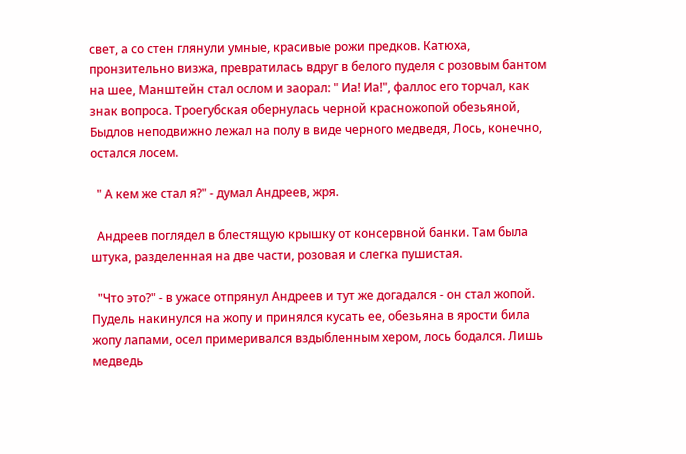свет, а со стен глянули умные, красивые рожи предков. Катюха, пронзительно визжа, превратилась вдруг в белого пуделя с розовым бантом на шее, Манштейн стал ослом и заорал: " Иа! Иа!", фаллос его торчал, как знак вопроса. Троегубская обернулась черной красножопой обезьяной, Быдлов неподвижно лежал на полу в виде черного медведя, Лось, конечно, остался лосем.

  " А кем же стал я?" - думал Андреев, жря.

  Андреев поглядел в блестящую крышку от консервной банки. Там была штука, разделенная на две части, розовая и слегка пушистая.

  "Что это?" - в ужасе отпрянул Андреев и тут же догадался - он стал жопой. Пудель накинулся на жопу и принялся кусать ее, обезьяна в ярости била жопу лапами, осел примеривался вздыбленным хером, лось бодался. Лишь медведь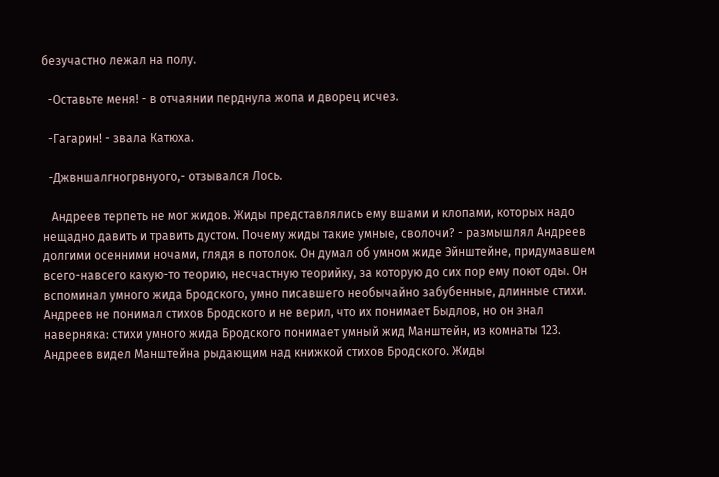безучастно лежал на полу.

  -Оставьте меня! - в отчаянии перднула жопа и дворец исчез.

  -Гагарин! - звала Катюха.

  -Джвншалгногрвнуого,- отзывался Лось.

   Андреев терпеть не мог жидов. Жиды представлялись ему вшами и клопами, которых надо нещадно давить и травить дустом. Почему жиды такие умные, сволочи? - размышлял Андреев долгими осенними ночами, глядя в потолок. Он думал об умном жиде Эйнштейне, придумавшем всего-навсего какую-то теорию, несчастную теорийку, за которую до сих пор ему поют оды. Он вспоминал умного жида Бродского, умно писавшего необычайно забубенные, длинные стихи. Андреев не понимал стихов Бродского и не верил, что их понимает Быдлов, но он знал наверняка: стихи умного жида Бродского понимает умный жид Манштейн, из комнаты 123. Андреев видел Манштейна рыдающим над книжкой стихов Бродского. Жиды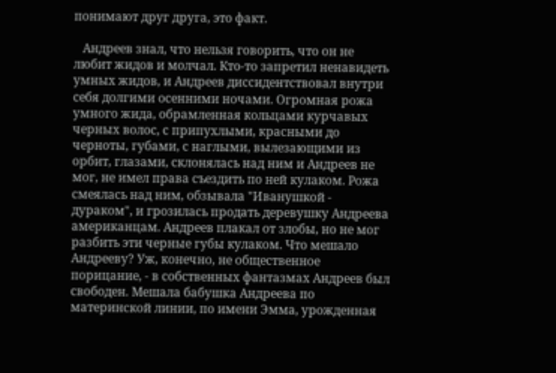понимают друг друга, это факт.

   Андреев знал, что нельзя говорить, что он не любит жидов и молчал. Кто-то запретил ненавидеть умных жидов, и Андреев диссидентствовал внутри себя долгими осенними ночами. Огромная рожа умного жида, обрамленная кольцами курчавых черных волос, с припухлыми, красными до черноты, губами, с наглыми, вылезающими из орбит, глазами, склонялась над ним и Андреев не мог, не имел права съездить по ней кулаком. Рожа смеялась над ним, обзывала "Иванушкой - дураком", и грозилась продать деревушку Андреева американцам. Андреев плакал от злобы, но не мог разбить эти черные губы кулаком. Что мешало Андрееву? Уж, конечно, не общественное порицание, - в собственных фантазмах Андреев был свободен. Мешала бабушка Андреева по материнской линии, по имени Эмма, урожденная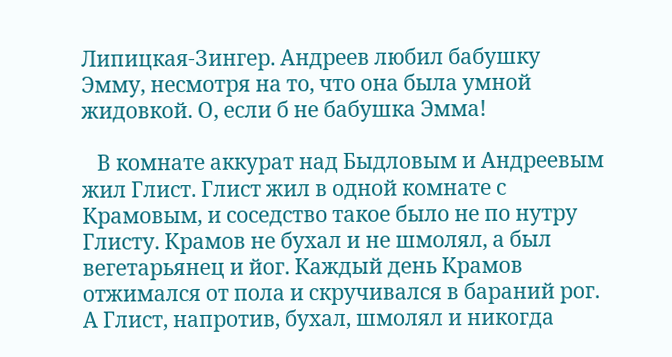Липицкая-Зингер. Андреев любил бабушку Эмму, несмотря на то, что она была умной жидовкой. О, если б не бабушка Эмма!

   В комнате аккурат над Быдловым и Андреевым жил Глист. Глист жил в одной комнате с Крамовым, и соседство такое было не по нутру Глисту. Крамов не бухал и не шмолял, а был вегетарьянец и йог. Каждый день Крамов отжимался от пола и скручивался в бараний рог. А Глист, напротив, бухал, шмолял и никогда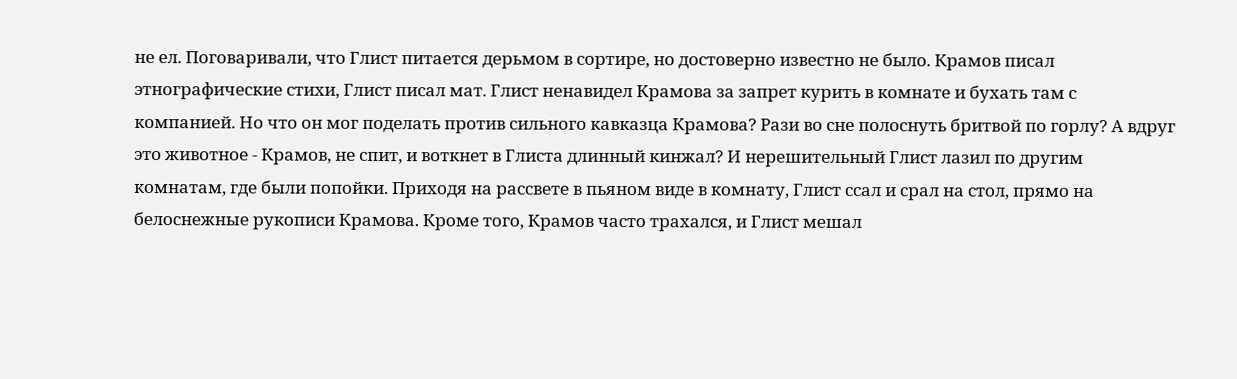не ел. Поговаривали, что Глист питается дерьмом в сортире, но достоверно известно не было. Крамов писал этнографические стихи, Глист писал мат. Глист ненавидел Крамова за запрет курить в комнате и бухать там с компанией. Но что он мог поделать против сильного кавказца Крамова? Рази во сне полоснуть бритвой по горлу? А вдруг это животное - Крамов, не спит, и воткнет в Глиста длинный кинжал? И нерешительный Глист лазил по другим комнатам, где были попойки. Приходя на рассвете в пьяном виде в комнату, Глист ссал и срал на стол, прямо на белоснежные рукописи Крамова. Кроме того, Крамов часто трахался, и Глист мешал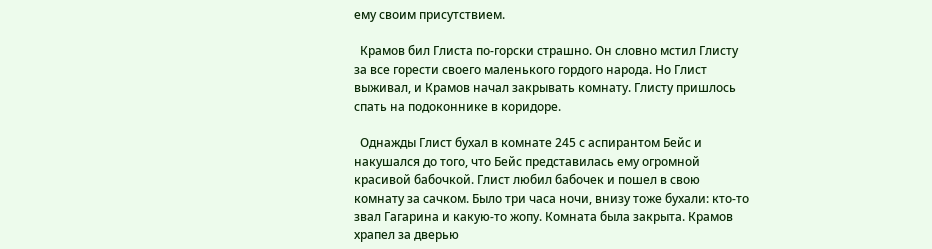ему своим присутствием.

  Крамов бил Глиста по-горски страшно. Он словно мстил Глисту за все горести своего маленького гордого народа. Но Глист выживал, и Крамов начал закрывать комнату. Глисту пришлось спать на подоконнике в коридоре.

  Однажды Глист бухал в комнате 245 с аспирантом Бейс и накушался до того, что Бейс представилась ему огромной красивой бабочкой. Глист любил бабочек и пошел в свою комнату за сачком. Было три часа ночи, внизу тоже бухали: кто-то звал Гагарина и какую-то жопу. Комната была закрыта. Крамов храпел за дверью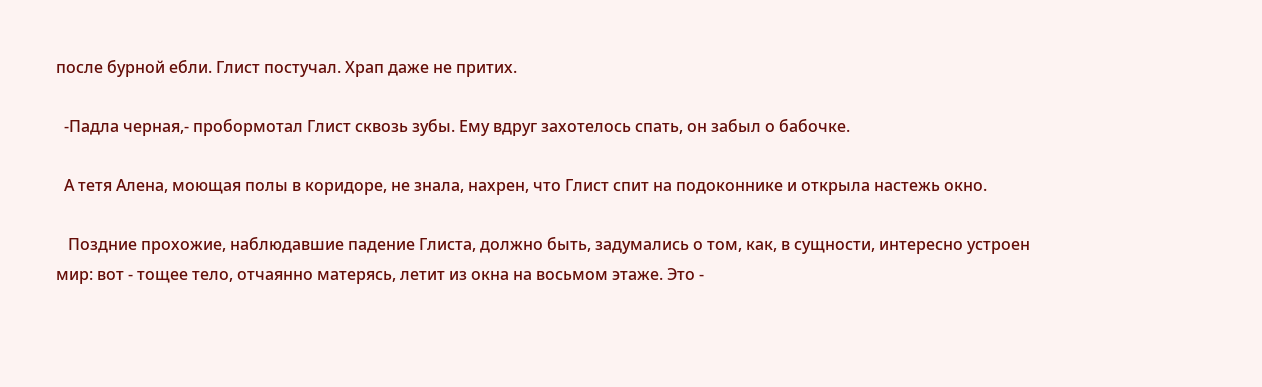после бурной ебли. Глист постучал. Храп даже не притих.

  -Падла черная,- пробормотал Глист сквозь зубы. Ему вдруг захотелось спать, он забыл о бабочке.

  А тетя Алена, моющая полы в коридоре, не знала, нахрен, что Глист спит на подоконнике и открыла настежь окно.

   Поздние прохожие, наблюдавшие падение Глиста, должно быть, задумались о том, как, в сущности, интересно устроен мир: вот - тощее тело, отчаянно матерясь, летит из окна на восьмом этаже. Это -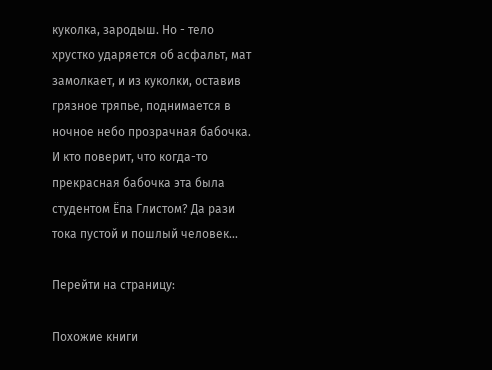куколка, зародыш. Но - тело хрустко ударяется об асфальт, мат замолкает, и из куколки, оставив грязное тряпье, поднимается в ночное небо прозрачная бабочка. И кто поверит, что когда-то прекрасная бабочка эта была студентом Ёпа Глистом? Да рази тока пустой и пошлый человек...

Перейти на страницу:

Похожие книги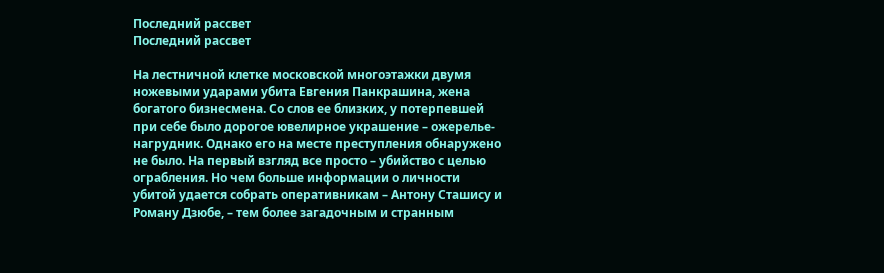Последний рассвет
Последний рассвет

На лестничной клетке московской многоэтажки двумя ножевыми ударами убита Евгения Панкрашина, жена богатого бизнесмена. Со слов ее близких, у потерпевшей при себе было дорогое ювелирное украшение – ожерелье-нагрудник. Однако его на месте преступления обнаружено не было. На первый взгляд все просто – убийство с целью ограбления. Но чем больше информации о личности убитой удается собрать оперативникам – Антону Сташису и Роману Дзюбе, – тем более загадочным и странным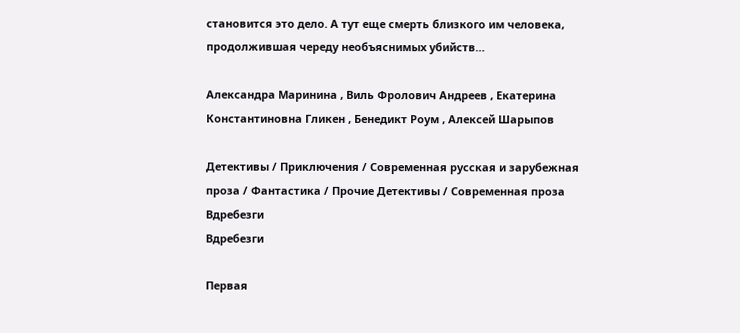становится это дело. А тут еще смерть близкого им человека, продолжившая череду необъяснимых убийств…

Александра Маринина , Виль Фролович Андреев , Екатерина Константиновна Гликен , Бенедикт Роум , Алексей Шарыпов

Детективы / Приключения / Современная русская и зарубежная проза / Фантастика / Прочие Детективы / Современная проза
Вдребезги
Вдребезги

Первая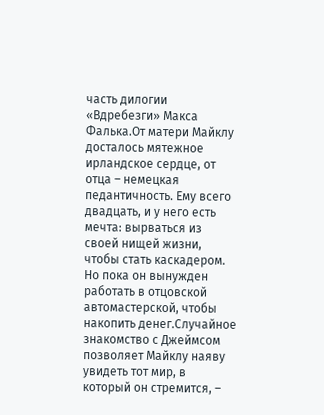часть дилогии «Вдребезги» Макса Фалька.От матери Майклу досталось мятежное ирландское сердце, от отца – немецкая педантичность. Ему всего двадцать, и у него есть мечта: вырваться из своей нищей жизни, чтобы стать каскадером. Но пока он вынужден работать в отцовской автомастерской, чтобы накопить денег.Случайное знакомство с Джеймсом позволяет Майклу наяву увидеть тот мир, в который он стремится, –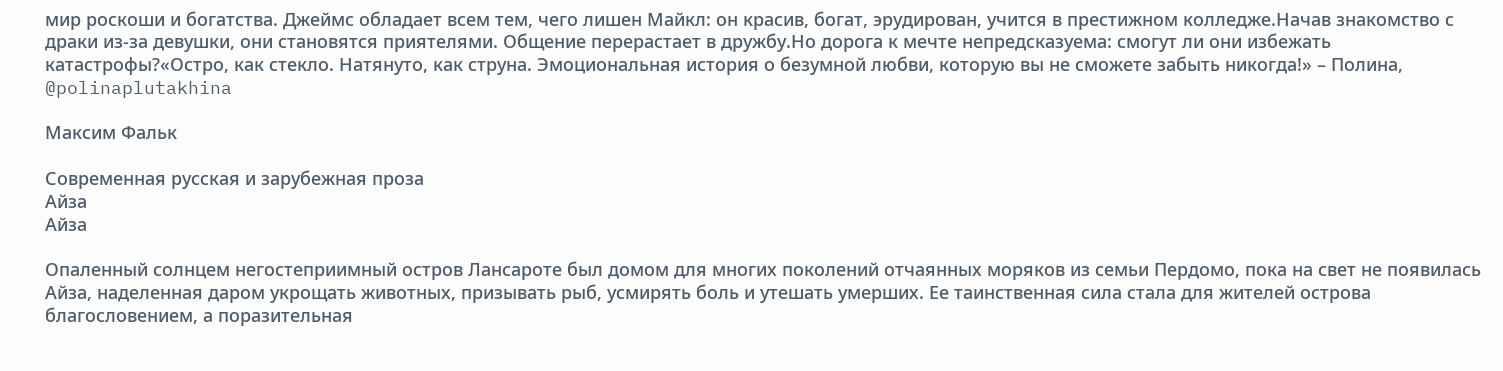мир роскоши и богатства. Джеймс обладает всем тем, чего лишен Майкл: он красив, богат, эрудирован, учится в престижном колледже.Начав знакомство с драки из-за девушки, они становятся приятелями. Общение перерастает в дружбу.Но дорога к мечте непредсказуема: смогут ли они избежать катастрофы?«Остро, как стекло. Натянуто, как струна. Эмоциональная история о безумной любви, которую вы не сможете забыть никогда!» – Полина, @polinaplutakhina

Максим Фальк

Современная русская и зарубежная проза
Айза
Айза

Опаленный солнцем негостеприимный остров Лансароте был домом для многих поколений отчаянных моряков из семьи Пердомо, пока на свет не появилась Айза, наделенная даром укрощать животных, призывать рыб, усмирять боль и утешать умерших. Ее таинственная сила стала для жителей острова благословением, а поразительная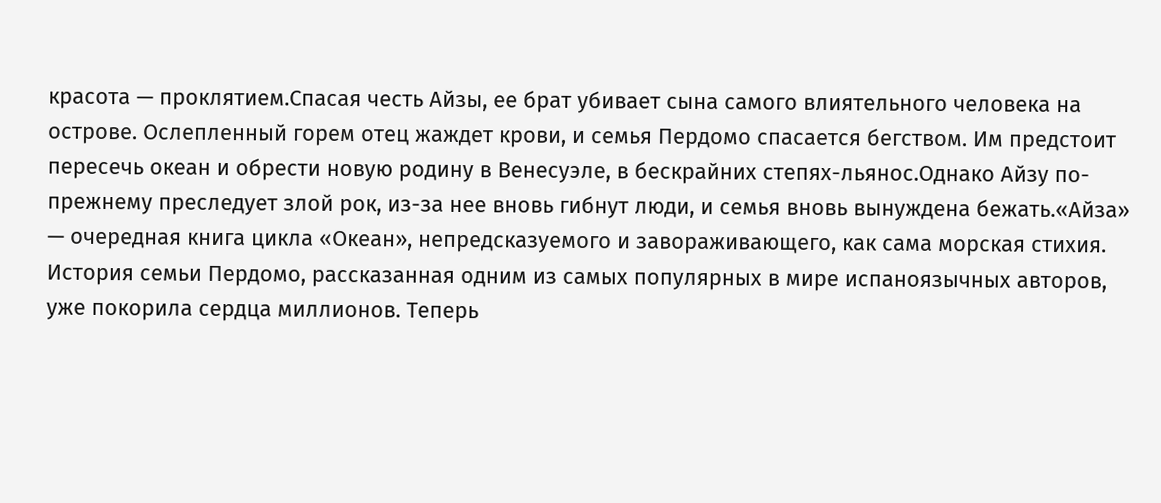красота — проклятием.Спасая честь Айзы, ее брат убивает сына самого влиятельного человека на острове. Ослепленный горем отец жаждет крови, и семья Пердомо спасается бегством. Им предстоит пересечь океан и обрести новую родину в Венесуэле, в бескрайних степях-льянос.Однако Айзу по-прежнему преследует злой рок, из-за нее вновь гибнут люди, и семья вновь вынуждена бежать.«Айза» — очередная книга цикла «Океан», непредсказуемого и завораживающего, как сама морская стихия. История семьи Пердомо, рассказанная одним из самых популярных в мире испаноязычных авторов, уже покорила сердца миллионов. Теперь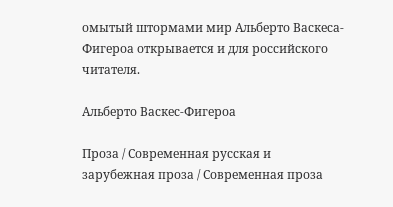омытый штормами мир Альберто Васкеса-Фигероа открывается и для российского читателя.

Альберто Васкес-Фигероа

Проза / Современная русская и зарубежная проза / Современная проза